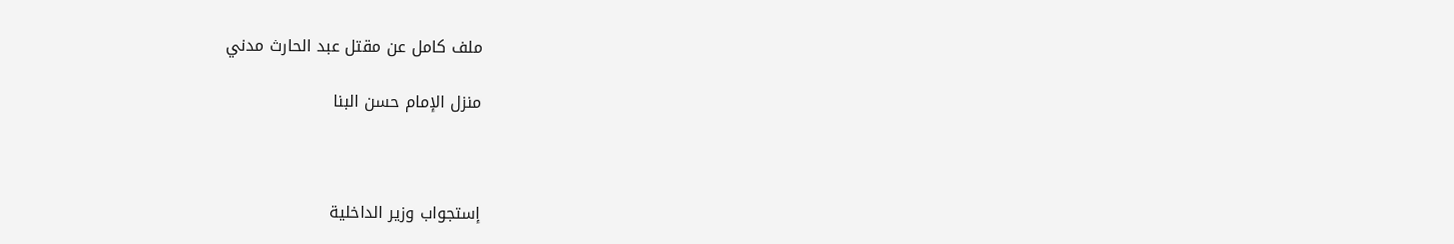ملف كامل عن مقتل عبد الحارث مدني

منزل الإمام حسن البنا



إستجواب وزير الداخلية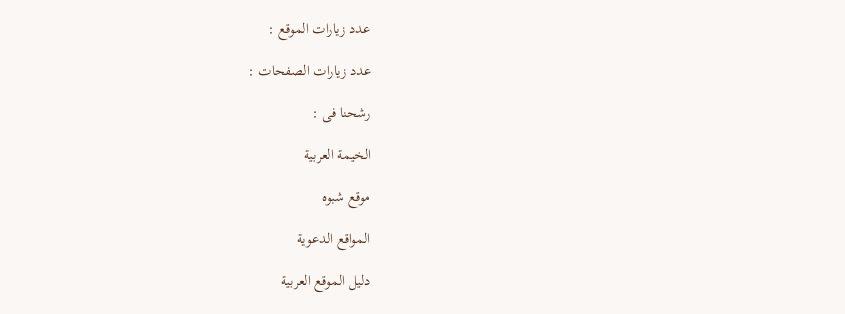عدد زيارات الموقع :

عدد زيارات الصفحات :

رشحنا فى :

الخيمة العربية

موقع شبوه

المواقع الدعوية

دليل الموقع العربية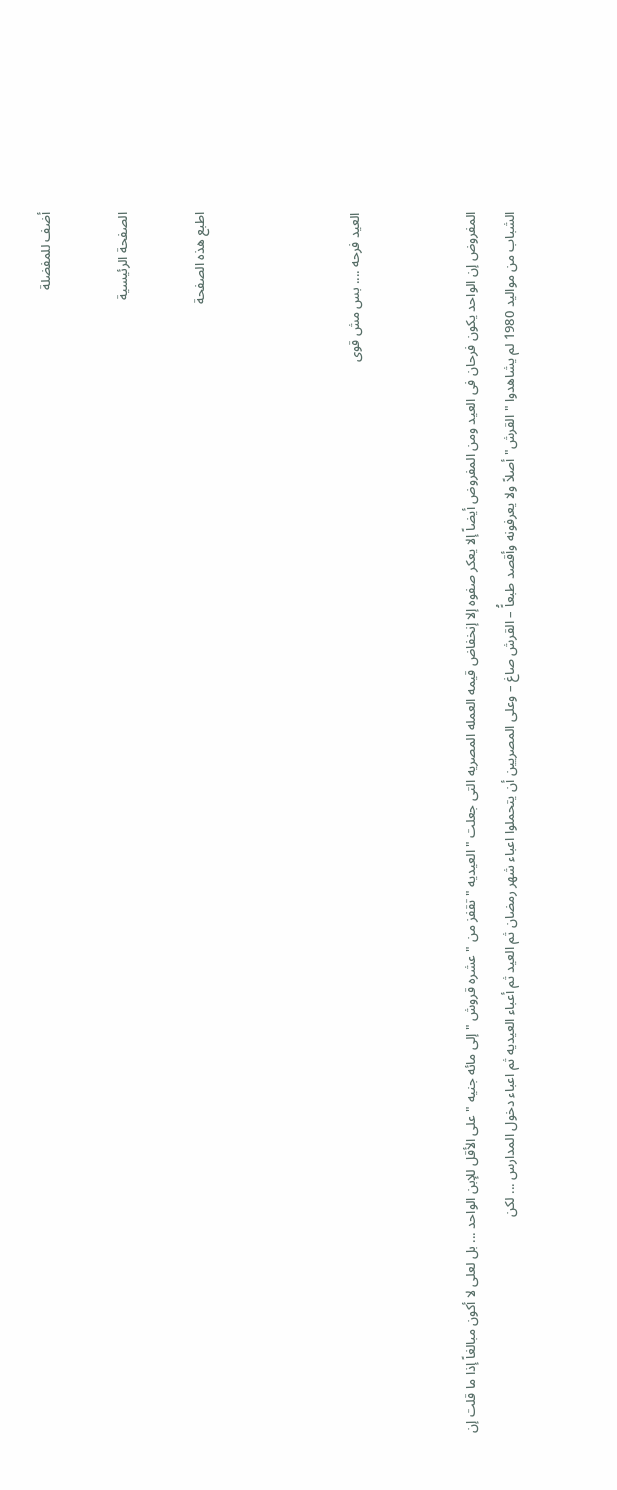أضف للمفضلة

الصفحة الرئيسية

اطبع هذه الصفحة



العيد فرحه .... بس مش قوى


المفروض إن الواحد يكون فرحان فى العيد ومن المفروض أيضاً إلا يعكر صفوه إلا إنخفاض قيمه العمله المصريه التى جعلت "العيديه " تقفز من " عشره قروش " إلى مائه جنيه " على الأقل للإبن الواحد ... بل لعلى لا أكون مبالغاً إذا ما قلت إن الشباب من مواليد 1980 لم يشاهدوا " القرش" أصلاً ولا يعرفونه وأقصد طبعاًُ – القرش صاغ – وعلى المصريين أن يتحملوا اعباء شهر رمضان ثم العيد ثم أعباء العيديه ثم اعباء دخول المدارس ... لكن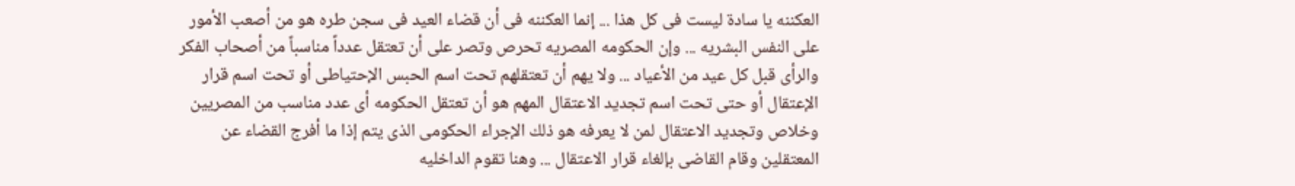العكننه يا سادة ليست فى كل هذا ... إنما العكننه فى أن قضاء العيد فى سجن طره هو من أصعب الأمور على النفس البشريه ... وإن الحكومه المصريه تحرص وتصر على أن تعتقل عدداً مناسباً من أصحاب الفكر والرأى قبل كل عيد من الأعياد ... ولا يهم أن تعتقلهم تحت اسم الحبس الإحتياطى أو تحت اسم قرار الإعتقال أو حتى تحت اسم تجديد الاعتقال المهم هو أن تعتقل الحكومه أى عدد مناسب من المصريين وخلاص وتجديد الاعتقال لمن لا يعرفه هو ذلك الإجراء الحكومى الذى يتم إذا ما أفرج القضاء عن المعتقلين وقام القاضى بإلغاء قرار الاعتقال ... وهنا تقوم الداخليه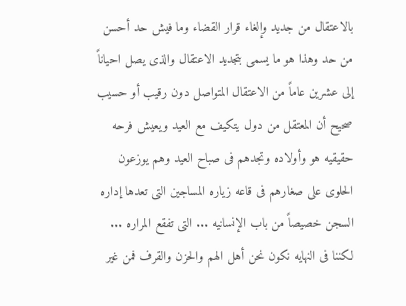بالاعتقال من جديد وإلغاء قرار القضاء وما فيش حد أحسن من حد وهذا هو ما يسمى بتجديد الاعتقال والذى يصل احياناً إلى عشرين عاماً من الاعتقال المتواصل دون رقيب أو حسيب صحيح أن المعتقل من دول يتكيف مع العيد ويعيش فرحه حقيقيه هو وأولاده وتجدهم فى صباح العيد وهم يوزعون الحلوى على صغارهم فى قاعه زياره المساجين التى تعدها إداره السجن خصيصاً من باب الإنسانيه ... التى تفقع المراره ... لكننا فى النهايه نكون نحن أهل الهم والحزن والقرف فمن غير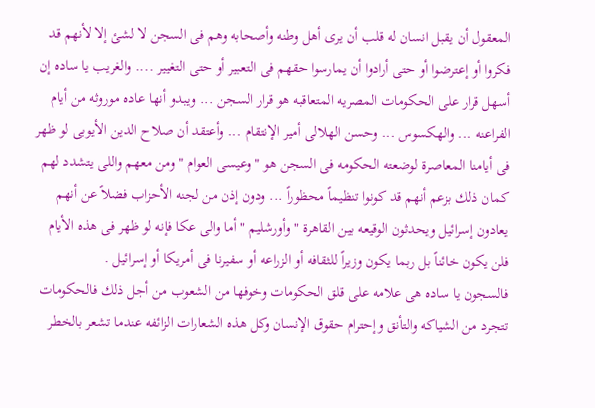المعقول أن يقبل انسان له قلب أن يرى أهل وطنه وأصحابه وهم فى السجن لا لشئ إلا لأنهم قد فكروا أو إعترضوا أو حتى أرادوا أن يمارسوا حقهم فى التعبير أو حتى التغيير .... والغريب يا ساده إن أسهل قرار على الحكومات المصريه المتعاقبه هو قرار السجن ... ويبدو أنها عاده موروثه من أيام الفراعنه ... والهكسوس ... وحسن الهلالى أمير الإنتقام ... وأعتقد أن صلاح الدين الأيوبى لو ظهر فى أيامنا المعاصرة لوضعته الحكومه فى السجن هو " وعيسى العوام " ومن معهم واللى يتشدد لهم كمان ذلك بزعم أنهم قد كونوا تنظيماً محظوراً ... ودون إذن من لجنه الأحزاب فضلاً عن أنهم يعادون إسرائيل ويحدثون الوقيعه بين القاهرة " وأورشليم " أما والى عكا فإنه لو ظهر فى هذه الأيام فلن يكون خائناً بل ربما يكون وزيراً للثقافه أو الزراعه أو سفيرنا فى أمريكا أو إسرائيل .
فالسجون يا ساده هى علامه على قلق الحكومات وخوفها من الشعوب من أجل ذلك فالحكومات تتجرد من الشياكه والتأنق وإحترام حقوق الإنسان وكل هذه الشعارات الزائفه عندما تشعر بالخطر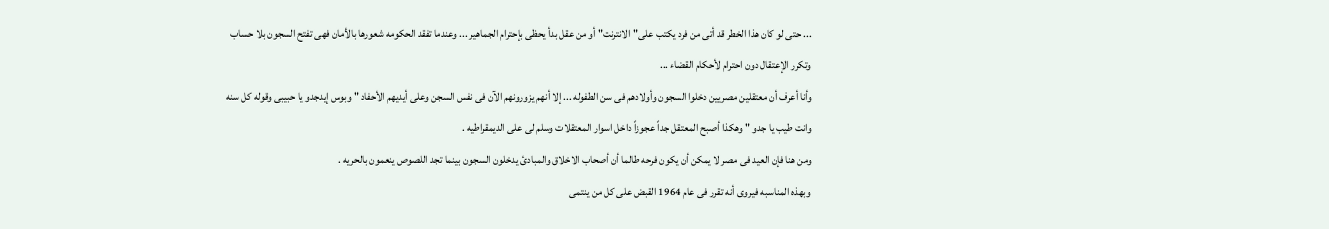... حتى لو كان هذا الخطر قد أتى من فرد يكتب على"الانترنت" أو من عقل بدأ يحظى بإحترام الجماهير ... وعندما تفقد الحكومه شعورها بالأمان فهى تفتح السجون بلا حساب وتكرر الإعتقال دون احترام لأحكام القضاء ...
وأنا أعرف أن معتقلين مصريين دخلوا السجون وأولادهم فى سن الطفوله ... إلا أنهم يزورونهم الآن فى نفس السجن وعلى أيديهم الأحفاد " وبوس إيدجدو يا حبيبى وقوله كل سنه وانت طيب يا جدو " وهكذا أصبح المعتقل جداً عجوزاً داخل اسوار المعتقلات وسلم لى على الديمقراطيه .
ومن هنا فإن العيد فى مصر لا يمكن أن يكون فرحه طالما أن أصحاب الاخلاق والمبادئ يدخلون السجون بينما تجد اللصوص ينعمون بالحريه .
وبهذه المناسبه فيروى أنه تقرر فى عام 1964 القبض على كل من ينتمى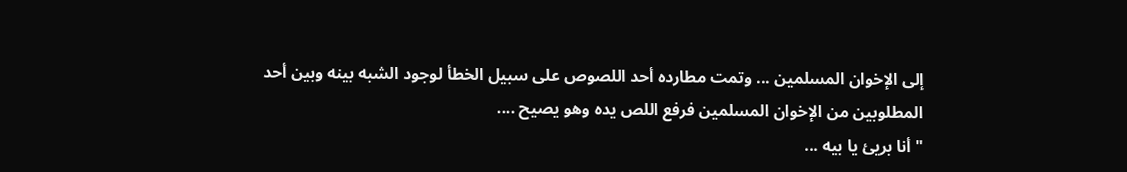إلى الإخوان المسلمين ... وتمت مطارده أحد اللصوص على سبيل الخطأ لوجود الشبه بينه وبين أحد المطلوبين من الإخوان المسلمين فرفع اللص يده وهو يصيح ....
" أنا بريئ يا بيه ...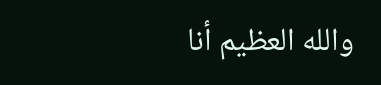والله العظيم أنا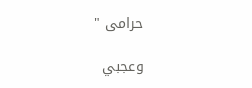حرامى "

وعجبي